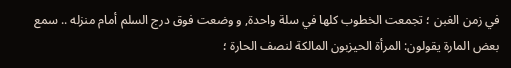في زمن الغبن ؛ تجمعت الخطوب كلها في سلة واحدة, و وضعت فوق درج السلم أمام منزله .. سمع بعض المارة يقولون: المرأة الحيزبون المالكة لنصف الحارة ؛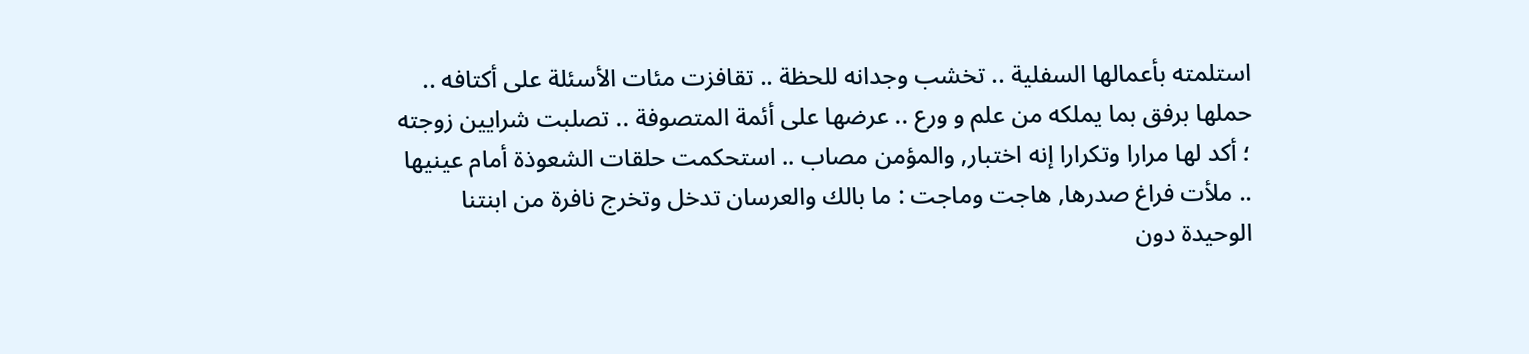استلمته بأعمالها السفلية .. تخشب وجدانه للحظة .. تقافزت مئات الأسئلة على أكتافه .. حملها برفق بما يملكه من علم و ورع .. عرضها على أئمة المتصوفة .. تصلبت شرايين زوجته ؛ أكد لها مرارا وتكرارا إنه اختبار, والمؤمن مصاب .. استحكمت حلقات الشعوذة أمام عينيها .. ملأت فراغ صدرها, هاجت وماجت : ما بالك والعرسان تدخل وتخرج نافرة من ابنتنا الوحيدة دون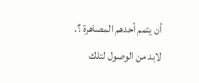أن يتمم أحدهم المصاهرة ؟.
لابد من الوصول لتلك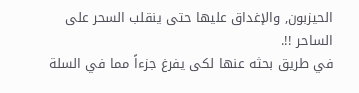الحيزبون, والإغداق عليها حتى ينقلب السحر على الساحر !!.
في طريق بحثه عنها لكى يفرغ جزءاً مما في السلة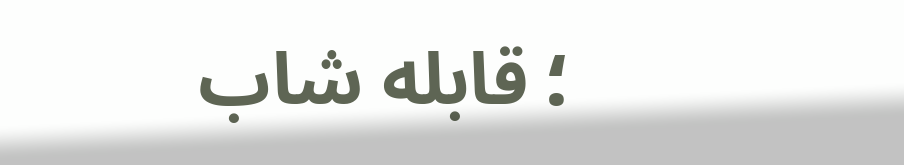؛ قابله شاب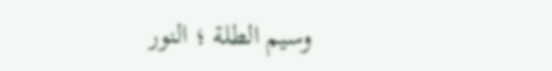وسيم الطلة ؛ النور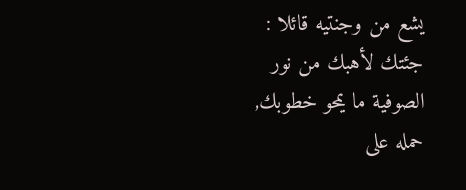يشع من وجنتيه قائلا : جئتك لأهبك من نور الصوفية ما يمحو خطوبك, حمله على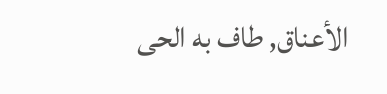الأعناق, طاف به الحى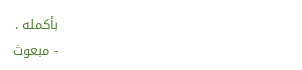بأكمله .
- مبعوث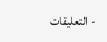- التعليقات